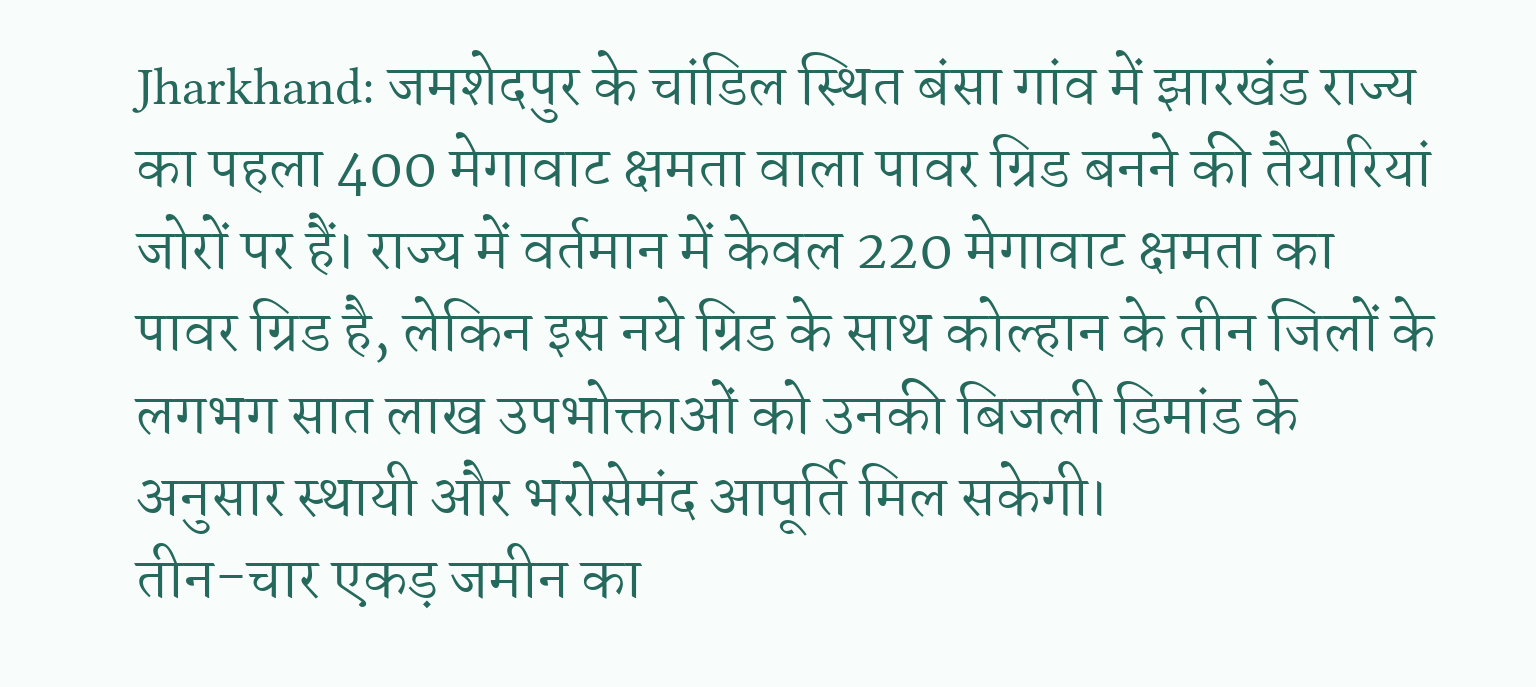Jharkhand: जमशेदपुर के चांडिल स्थित बंसा गांव में झारखंड राज्य का पहला 400 मेगावाट क्षमता वाला पावर ग्रिड बनने की तैयारियां जोरों पर हैं। राज्य में वर्तमान में केवल 220 मेगावाट क्षमता का पावर ग्रिड है, लेकिन इस नये ग्रिड के साथ कोल्हान के तीन जिलों के लगभग सात लाख उपभोक्ताओं को उनकी बिजली डिमांड के अनुसार स्थायी और भरोसेमंद आपूर्ति मिल सकेगी।
तीन-चार एकड़ जमीन का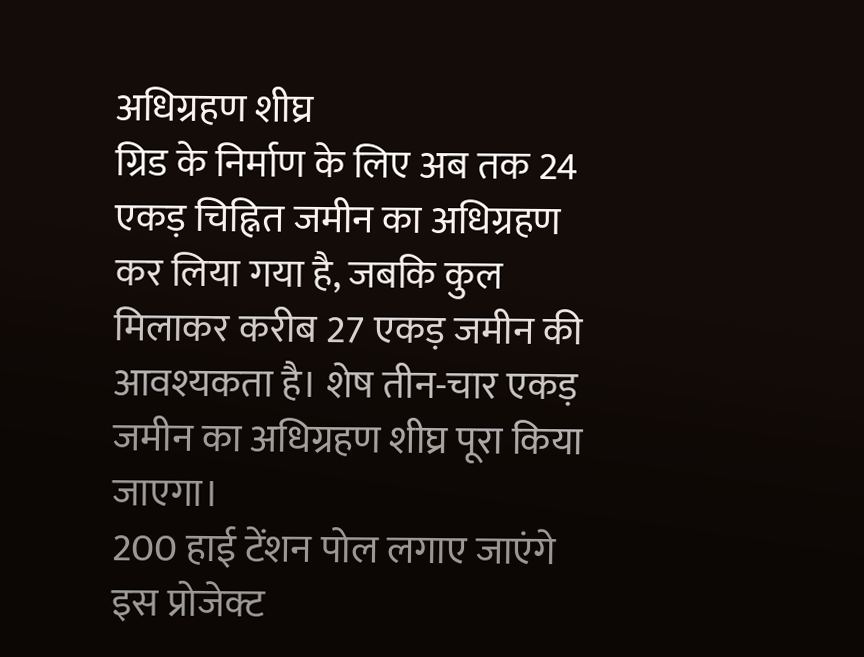अधिग्रहण शीघ्र
ग्रिड के निर्माण के लिए अब तक 24 एकड़ चिह्नित जमीन का अधिग्रहण कर लिया गया है, जबकि कुल मिलाकर करीब 27 एकड़ जमीन की आवश्यकता है। शेष तीन-चार एकड़ जमीन का अधिग्रहण शीघ्र पूरा किया जाएगा।
200 हाई टेंशन पोल लगाए जाएंगे
इस प्रोजेक्ट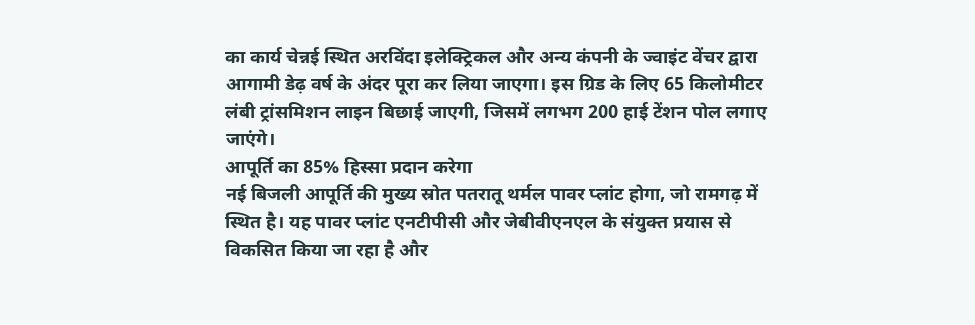का कार्य चेन्नई स्थित अरविंदा इलेक्ट्रिकल और अन्य कंपनी के ज्वाइंट वेंचर द्वारा आगामी डेढ़ वर्ष के अंदर पूरा कर लिया जाएगा। इस ग्रिड के लिए 65 किलोमीटर लंबी ट्रांसमिशन लाइन बिछाई जाएगी, जिसमें लगभग 200 हाई टेंशन पोल लगाए जाएंगे।
आपूर्ति का 85% हिस्सा प्रदान करेगा
नई बिजली आपूर्ति की मुख्य स्रोत पतरातू थर्मल पावर प्लांट होगा, जो रामगढ़ में स्थित है। यह पावर प्लांट एनटीपीसी और जेबीवीएनएल के संयुक्त प्रयास से विकसित किया जा रहा है और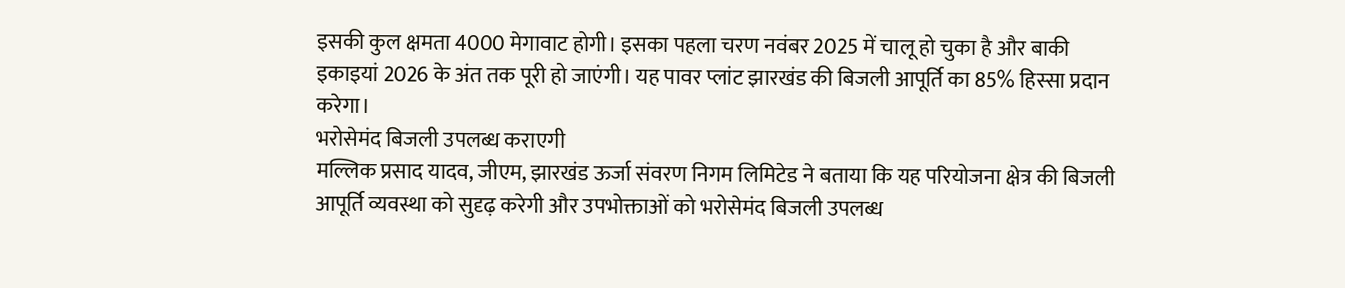इसकी कुल क्षमता 4000 मेगावाट होगी। इसका पहला चरण नवंबर 2025 में चालू हो चुका है और बाकी इकाइयां 2026 के अंत तक पूरी हो जाएंगी। यह पावर प्लांट झारखंड की बिजली आपूर्ति का 85% हिस्सा प्रदान करेगा।
भरोसेमंद बिजली उपलब्ध कराएगी
मल्लिक प्रसाद यादव, जीएम, झारखंड ऊर्जा संवरण निगम लिमिटेड ने बताया कि यह परियोजना क्षेत्र की बिजली आपूर्ति व्यवस्था को सुदृढ़ करेगी और उपभोक्ताओं को भरोसेमंद बिजली उपलब्ध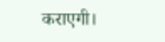कराएगी।